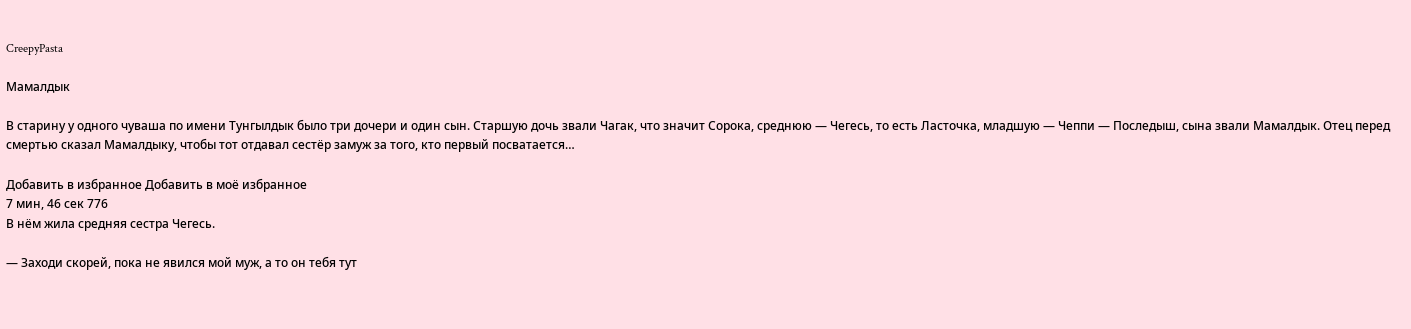CreepyPasta

Мамалдык

В старину у одного чуваша по имени Тунгылдык было три дочери и один сын. Старшую дочь звали Чагак, что значит Сорока, среднюю — Чегесь, то есть Ласточка, младшую — Чеппи — Последыш, сына звали Мамалдык. Отец перед смертью сказал Мамалдыку, чтобы тот отдавал сестёр замуж за того, кто первый посватается…

Добавить в избранное Добавить в моё избранное
7 мин, 46 сек 776
В нём жила средняя сестра Чегесь.

— Заходи скорей, пока не явился мой муж, а то он тебя тут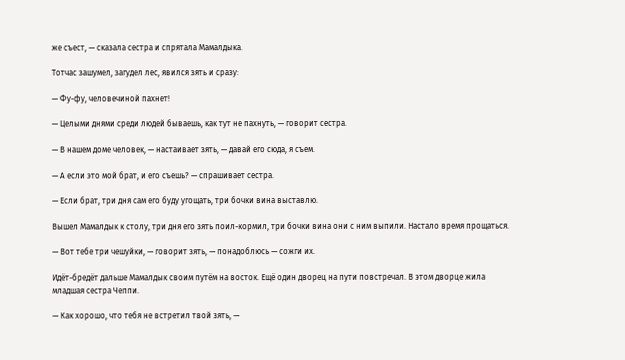же съест, — сказала сестра и спрятала Мамалдыка.

Тотчас зашумел, загудел лес, явился зять и сразу:

— Фу-фу, человечиной пахнет!

— Целыми днями среди людей бываешь, как тут не пахнуть, — говорит сестра.

— В нашем доме человек, — настаивает зять, — давай его сюда, я съем.

— А если это мой брат, и его съешь? — спрашивает сестра.

— Если брат, три дня сам его буду угощать, три бочки вина выставлю.

Вышел Мамалдык к столу, три дня его зять поил-кормил, три бочки вина они с ним выпили. Настало время прощаться.

— Вот тебе три чешуйки, — говорит зять, — понадоблюсь — сожги их.

Идёт-бредёт дальше Мамалдык своим путём на восток. Ещё один дворец на пути повстречал. В этом дворце жила младшая сестра Чеппи.

— Как хорошо, что тебя не встретил твой зять, —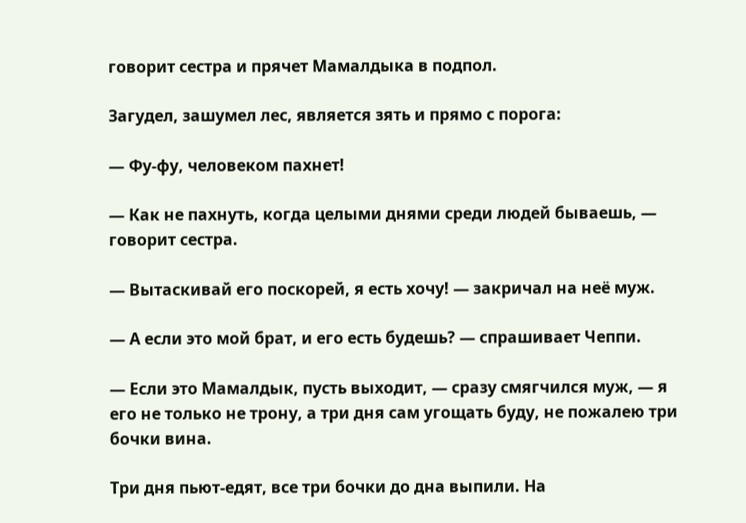говорит сестра и прячет Мамалдыка в подпол.

Загудел, зашумел лес, является зять и прямо с порога:

— Фу-фу, человеком пахнет!

— Как не пахнуть, когда целыми днями среди людей бываешь, — говорит сестра.

— Вытаскивай его поскорей, я есть хочу! — закричал на неё муж.

— А если это мой брат, и его есть будешь? — спрашивает Чеппи.

— Если это Мамалдык, пусть выходит, — сразу смягчился муж, — я его не только не трону, а три дня сам угощать буду, не пожалею три бочки вина.

Три дня пьют-едят, все три бочки до дна выпили. На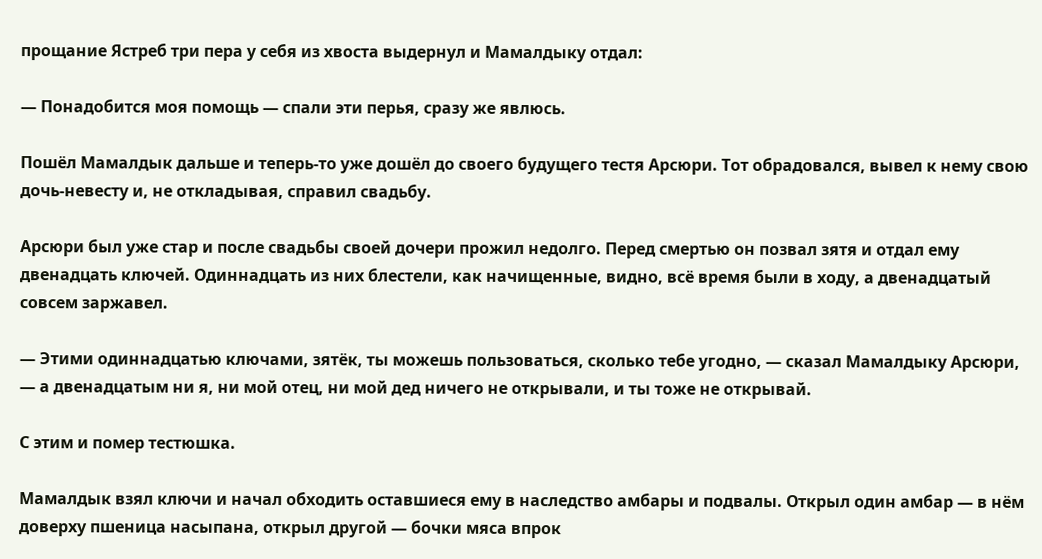прощание Ястреб три пера у себя из хвоста выдернул и Мамалдыку отдал:

— Понадобится моя помощь — спали эти перья, сразу же явлюсь.

Пошёл Мамалдык дальше и теперь-то уже дошёл до своего будущего тестя Арсюри. Тот обрадовался, вывел к нему свою дочь-невесту и, не откладывая, справил свадьбу.

Арсюри был уже стар и после свадьбы своей дочери прожил недолго. Перед смертью он позвал зятя и отдал ему двенадцать ключей. Одиннадцать из них блестели, как начищенные, видно, всё время были в ходу, а двенадцатый совсем заржавел.

— Этими одиннадцатью ключами, зятёк, ты можешь пользоваться, сколько тебе угодно, — сказал Мамалдыку Арсюри, — а двенадцатым ни я, ни мой отец, ни мой дед ничего не открывали, и ты тоже не открывай.

С этим и помер тестюшка.

Мамалдык взял ключи и начал обходить оставшиеся ему в наследство амбары и подвалы. Открыл один амбар — в нём доверху пшеница насыпана, открыл другой — бочки мяса впрок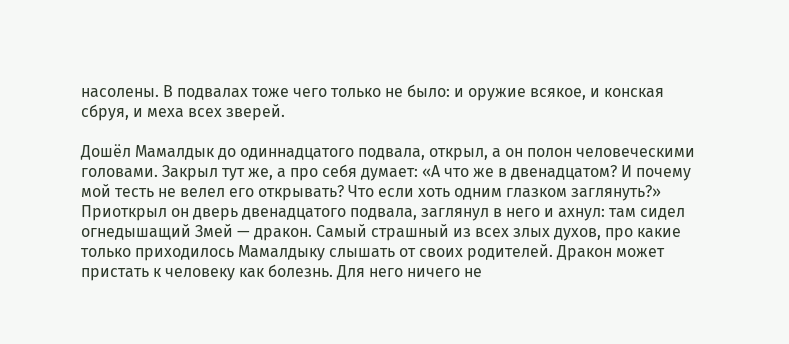насолены. В подвалах тоже чего только не было: и оружие всякое, и конская сбруя, и меха всех зверей.

Дошёл Мамалдык до одиннадцатого подвала, открыл, а он полон человеческими головами. Закрыл тут же, а про себя думает: «А что же в двенадцатом? И почему мой тесть не велел его открывать? Что если хоть одним глазком заглянуть?» Приоткрыл он дверь двенадцатого подвала, заглянул в него и ахнул: там сидел огнедышащий Змей — дракон. Самый страшный из всех злых духов, про какие только приходилось Мамалдыку слышать от своих родителей. Дракон может пристать к человеку как болезнь. Для него ничего не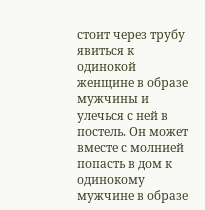стоит через трубу явиться к одинокой женщине в образе мужчины и улечься с ней в постель. Он может вместе с молнией попасть в дом к одинокому мужчине в образе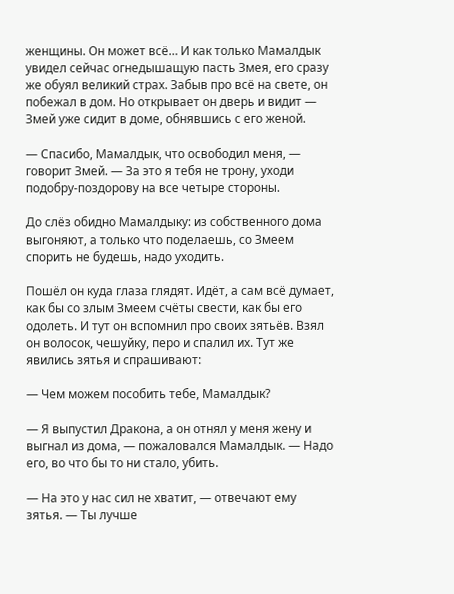женщины. Он может всё… И как только Мамалдык увидел сейчас огнедышащую пасть Змея, его сразу же обуял великий страх. Забыв про всё на свете, он побежал в дом. Но открывает он дверь и видит — Змей уже сидит в доме, обнявшись с его женой.

— Спасибо, Мамалдык, что освободил меня, — говорит Змей. — За это я тебя не трону, уходи подобру-поздорову на все четыре стороны.

До слёз обидно Мамалдыку: из собственного дома выгоняют, а только что поделаешь, со Змеем спорить не будешь, надо уходить.

Пошёл он куда глаза глядят. Идёт, а сам всё думает, как бы со злым Змеем счёты свести, как бы его одолеть. И тут он вспомнил про своих зятьёв. Взял он волосок, чешуйку, перо и спалил их. Тут же явились зятья и спрашивают:

— Чем можем пособить тебе, Мамалдык?

— Я выпустил Дракона, а он отнял у меня жену и выгнал из дома, — пожаловался Мамалдык. — Надо его, во что бы то ни стало, убить.

— На это у нас сил не хватит, — отвечают ему зятья. — Ты лучше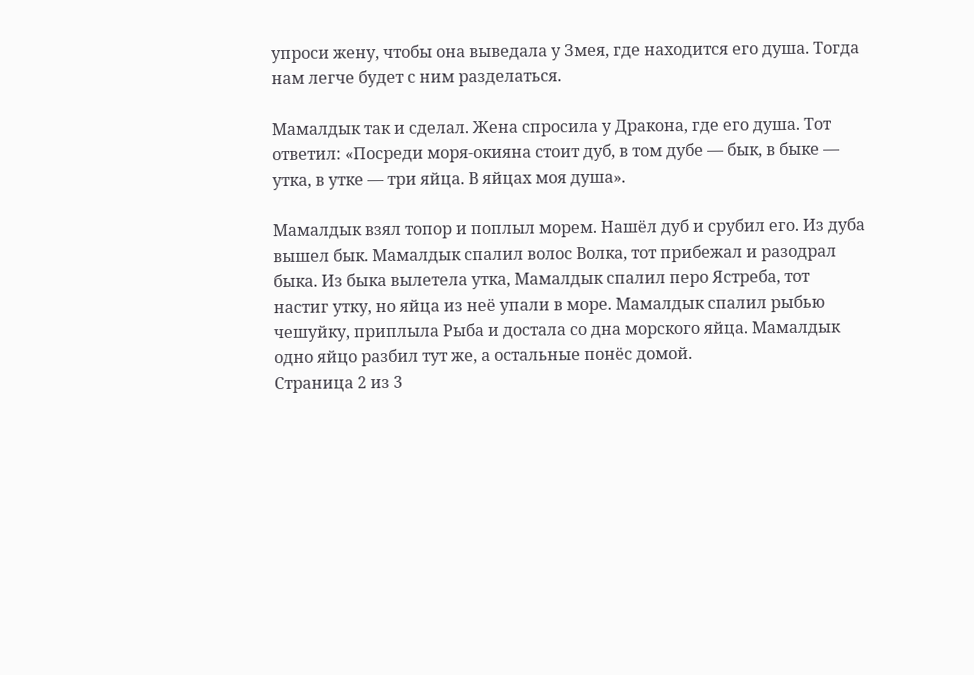упроси жену, чтобы она выведала у Змея, где находится его душа. Тогда нам легче будет с ним разделаться.

Мамалдык так и сделал. Жена спросила у Дракона, где его душа. Тот ответил: «Посреди моря-окияна стоит дуб, в том дубе — бык, в быке — утка, в утке — три яйца. В яйцах моя душа».

Мамалдык взял топор и поплыл морем. Нашёл дуб и срубил его. Из дуба вышел бык. Мамалдык спалил волос Волка, тот прибежал и разодрал быка. Из быка вылетела утка, Мамалдык спалил перо Ястреба, тот настиг утку, но яйца из неё упали в море. Мамалдык спалил рыбью чешуйку, приплыла Рыба и достала со дна морского яйца. Мамалдык одно яйцо разбил тут же, а остальные понёс домой.
Страница 2 из 3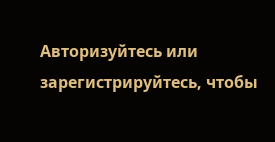Авторизуйтесь или зарегистрируйтесь, чтобы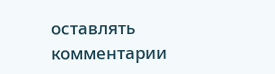оставлять комментарии